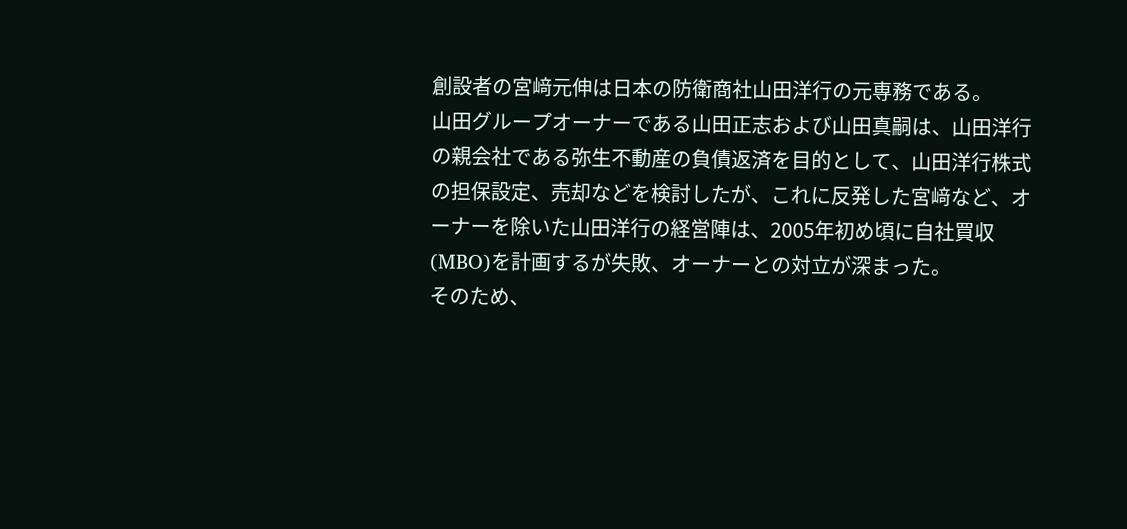創設者の宮﨑元伸は日本の防衛商社山田洋行の元専務である。
山田グループオーナーである山田正志および山田真嗣は、山田洋行の親会社である弥生不動産の負債返済を目的として、山田洋行株式の担保設定、売却などを検討したが、これに反発した宮﨑など、オーナーを除いた山田洋行の経営陣は、2005年初め頃に自社買収(MBO)を計画するが失敗、オーナーとの対立が深まった。
そのため、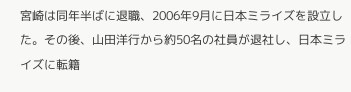宮崎は同年半ばに退職、2006年9月に日本ミライズを設立した。その後、山田洋行から約50名の社員が退社し、日本ミライズに転籍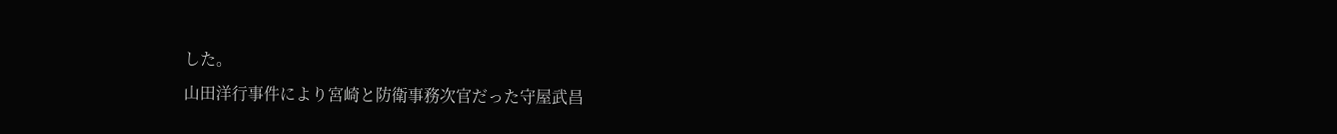した。
山田洋行事件により宮崎と防衛事務次官だった守屋武昌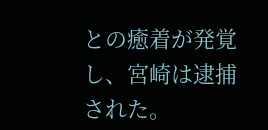との癒着が発覚し、宮崎は逮捕された。